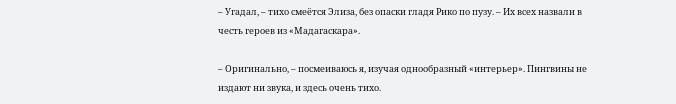– Угадал, – тихо смеётся Элиза, без опаски гладя Рико по пузу. – Их всех назвали в честь героев из «Мадагаскара».

– Оригинально, – посмеиваюсь я, изучая однообразный «интерьер». Пингвины не издают ни звука, и здесь очень тихо.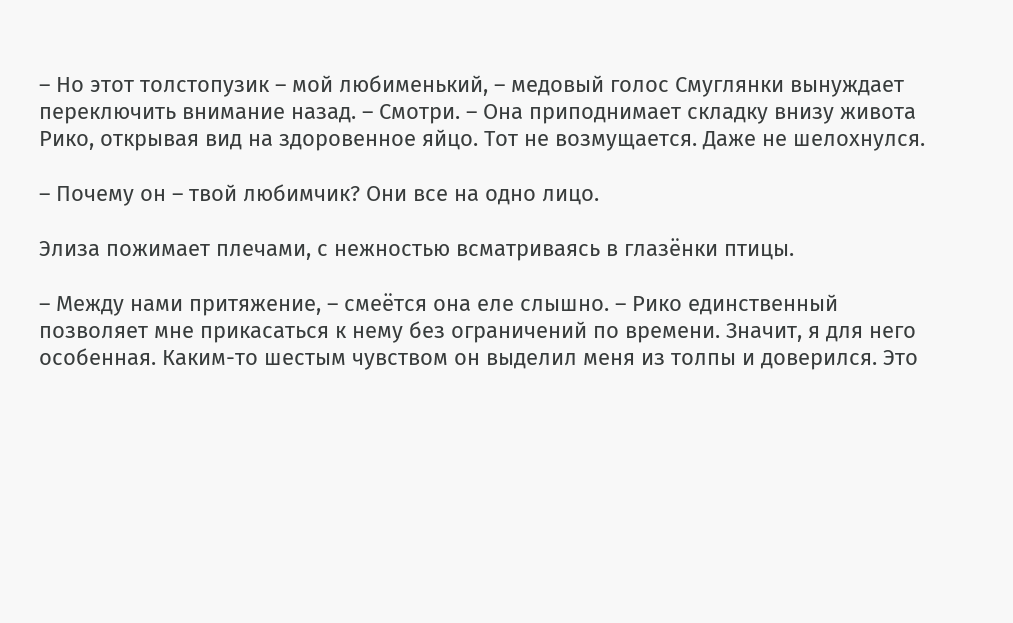– Но этот толстопузик – мой любименький, – медовый голос Смуглянки вынуждает переключить внимание назад. – Смотри. – Она приподнимает складку внизу живота Рико, открывая вид на здоровенное яйцо. Тот не возмущается. Даже не шелохнулся.

– Почему он – твой любимчик? Они все на одно лицо.

Элиза пожимает плечами, с нежностью всматриваясь в глазёнки птицы.

– Между нами притяжение, – смеётся она еле слышно. – Рико единственный позволяет мне прикасаться к нему без ограничений по времени. Значит, я для него особенная. Каким-то шестым чувством он выделил меня из толпы и доверился. Это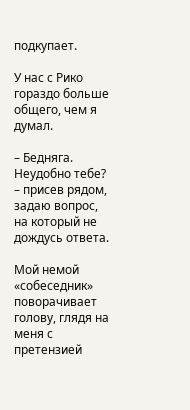подкупает.

У нас с Рико гораздо больше общего, чем я думал.

– Бедняга. Неудобно тебе? – присев рядом, задаю вопрос, на который не дождусь ответа.

Мой немой «собеседник» поворачивает голову, глядя на меня с претензией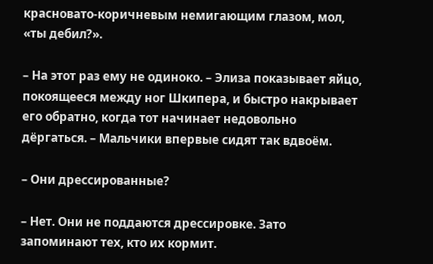красновато-коричневым немигающим глазом, мол, «ты дебил?».

– На этот раз ему не одиноко. – Элиза показывает яйцо, покоящееся между ног Шкипера, и быстро накрывает его обратно, когда тот начинает недовольно дёргаться. – Мальчики впервые сидят так вдвоём.

– Они дрессированные?

– Нет. Они не поддаются дрессировке. Зато запоминают тех, кто их кормит.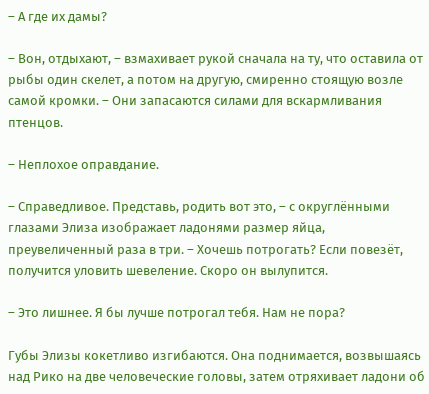– А где их дамы?

– Вон, отдыхают, – взмахивает рукой сначала на ту, что оставила от рыбы один скелет, а потом на другую, смиренно стоящую возле самой кромки. – Они запасаются силами для вскармливания птенцов.

– Неплохое оправдание.

– Справедливое. Представь, родить вот это, – с округлёнными глазами Элиза изображает ладонями размер яйца, преувеличенный раза в три. – Хочешь потрогать? Если повезёт, получится уловить шевеление. Скоро он вылупится.

– Это лишнее. Я бы лучше потрогал тебя. Нам не пора?

Губы Элизы кокетливо изгибаются. Она поднимается, возвышаясь над Рико на две человеческие головы, затем отряхивает ладони об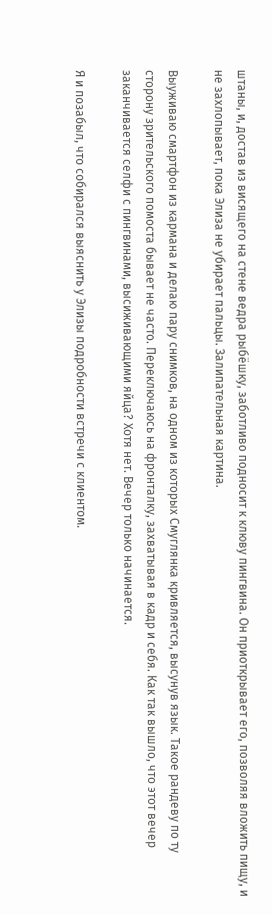штаны, и, достав из висящего на стене ведра рыбёшку, заботливо подносит к клюву пингвина. Он приоткрывает его, позволяя вложить пищу, и не захлопывает, пока Элиза не убирает пальцы. Залипательная картина.

Выуживаю смартфон из кармана и делаю пару снимков, на одном из которых Смуглянка кривляется, высунув язык. Такое рандеву по ту сторону зрительского помоста бывает не часто. Переключаюсь на фронталку, захватывая в кадр и себя. Как так вышло, что этот вечер заканчивается селфи с пингвинами, высиживающими яйца? Хотя нет. Вечер только начинается.

Я и позабыл, что собирался выяснить у Элизы подробности встречи с клиентом.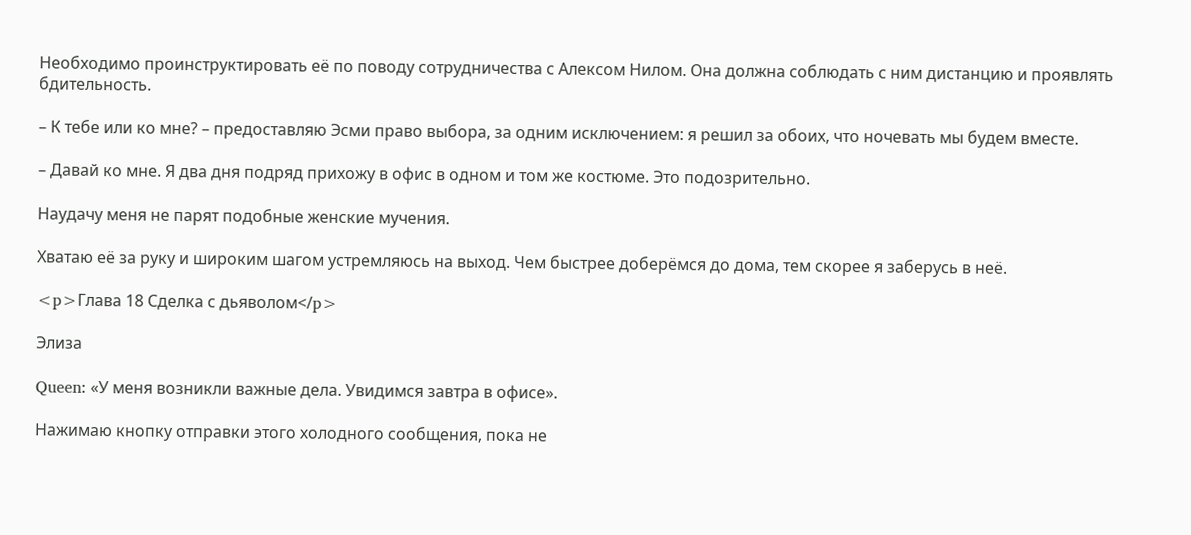Необходимо проинструктировать её по поводу сотрудничества с Алексом Нилом. Она должна соблюдать с ним дистанцию и проявлять бдительность.

– К тебе или ко мне? – предоставляю Эсми право выбора, за одним исключением: я решил за обоих, что ночевать мы будем вместе.

– Давай ко мне. Я два дня подряд прихожу в офис в одном и том же костюме. Это подозрительно.

Наудачу меня не парят подобные женские мучения.

Хватаю её за руку и широким шагом устремляюсь на выход. Чем быстрее доберёмся до дома, тем скорее я заберусь в неё.

<p>Глава 18 Сделка с дьяволом</p>

Элиза

Queen: «У меня возникли важные дела. Увидимся завтра в офисе».

Нажимаю кнопку отправки этого холодного сообщения, пока не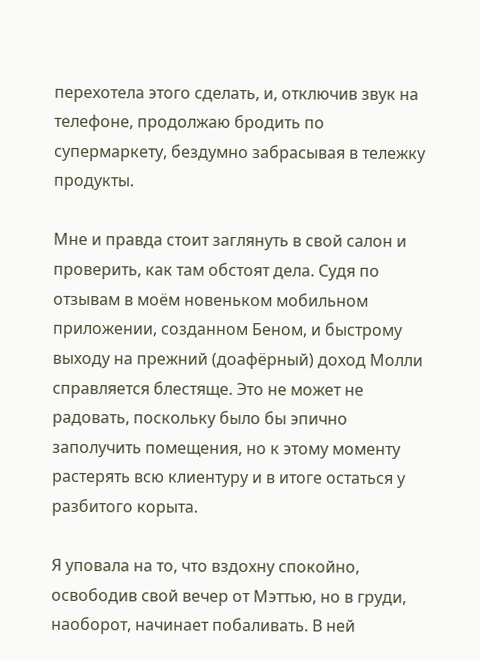перехотела этого сделать, и, отключив звук на телефоне, продолжаю бродить по супермаркету, бездумно забрасывая в тележку продукты.

Мне и правда стоит заглянуть в свой салон и проверить, как там обстоят дела. Судя по отзывам в моём новеньком мобильном приложении, созданном Беном, и быстрому выходу на прежний (доафёрный) доход Молли справляется блестяще. Это не может не радовать, поскольку было бы эпично заполучить помещения, но к этому моменту растерять всю клиентуру и в итоге остаться у разбитого корыта.

Я уповала на то, что вздохну спокойно, освободив свой вечер от Мэттью, но в груди, наоборот, начинает побаливать. В ней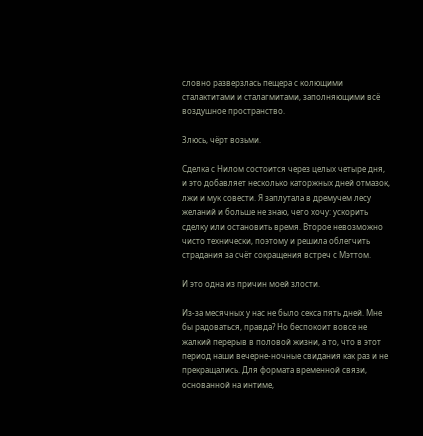словно разверзлась пещера с колющими сталактитами и сталагмитами, заполняющими всё воздушное пространство.

Злюсь, чёрт возьми.

Сделка с Нилом состоится через целых четыре дня, и это добавляет несколько каторжных дней отмазок, лжи и мук совести. Я заплутала в дремучем лесу желаний и больше не знаю, чего хочу: ускорить сделку или остановить время. Второе невозможно чисто технически, поэтому и решила облегчить страдания за счёт сокращения встреч с Мэттом.

И это одна из причин моей злости.

Из-за месячных у нас не было секса пять дней. Мне бы радоваться, правда? Но беспокоит вовсе не жалкий перерыв в половой жизни, а то, что в этот период наши вечерне-ночные свидания как раз и не прекращались. Для формата временной связи, основанной на интиме,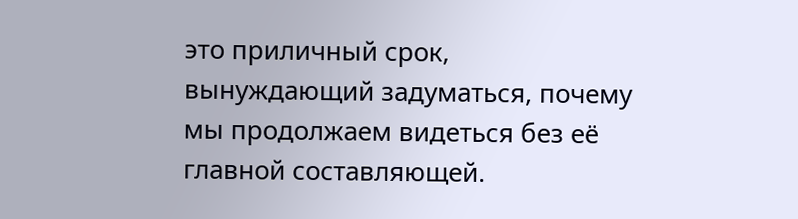это приличный срок, вынуждающий задуматься, почему мы продолжаем видеться без её главной составляющей.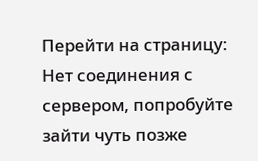Перейти на страницу:
Нет соединения с сервером, попробуйте зайти чуть позже